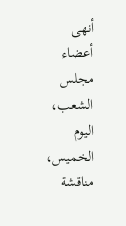أنهى أعضاء مجلس الشعب، اليوم الخميس، مناقشة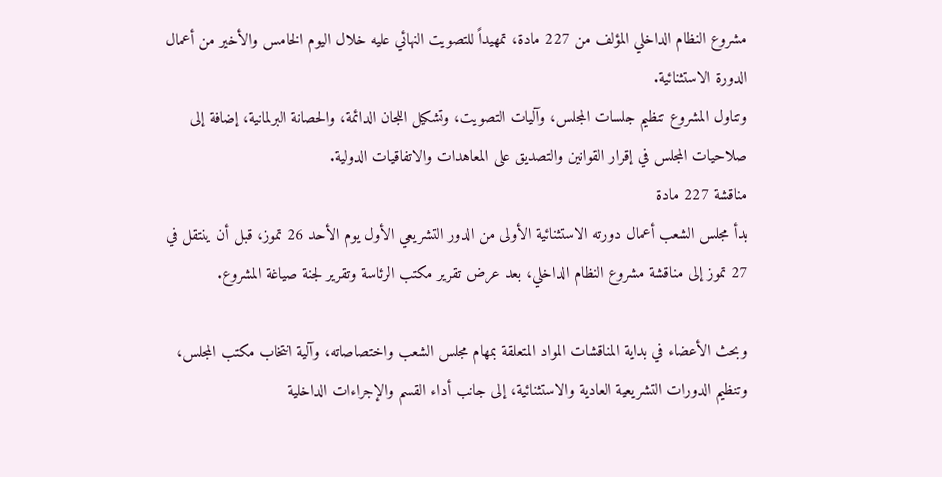مشروع النظام الداخلي المؤلف من 227 مادة، تمهيداً للتصويت النهائي عليه خلال اليوم الخامس والأخير من أعمال الدورة الاستثنائية.
وتناول المشروع تنظيم جلسات المجلس، وآليات التصويت، وتشكيل اللجان الدائمة، والحصانة البرلمانية، إضافة إلى صلاحيات المجلس في إقرار القوانين والتصديق على المعاهدات والاتفاقيات الدولية.
مناقشة 227 مادة
بدأ مجلس الشعب أعمال دورته الاستثنائية الأولى من الدور التشريعي الأول يوم الأحد 26 تموز، قبل أن ينتقل في 27 تموز إلى مناقشة مشروع النظام الداخلي، بعد عرض تقرير مكتب الرئاسة وتقرير لجنة صياغة المشروع.

وبحث الأعضاء في بداية المناقشات المواد المتعلقة بمهام مجلس الشعب واختصاصاته، وآلية انتخاب مكتب المجلس، وتنظيم الدورات التشريعية العادية والاستثنائية، إلى جانب أداء القسم والإجراءات الداخلية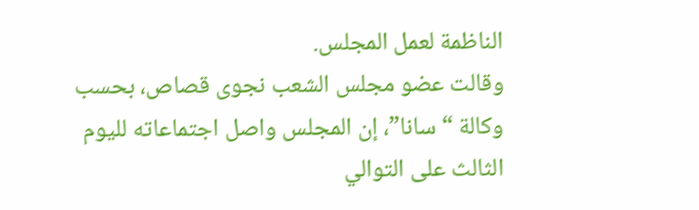الناظمة لعمل المجلس.
وقالت عضو مجلس الشعب نجوى قصاص، بحسب وكالة “سانا”، إن المجلس واصل اجتماعاته لليوم الثالث على التوالي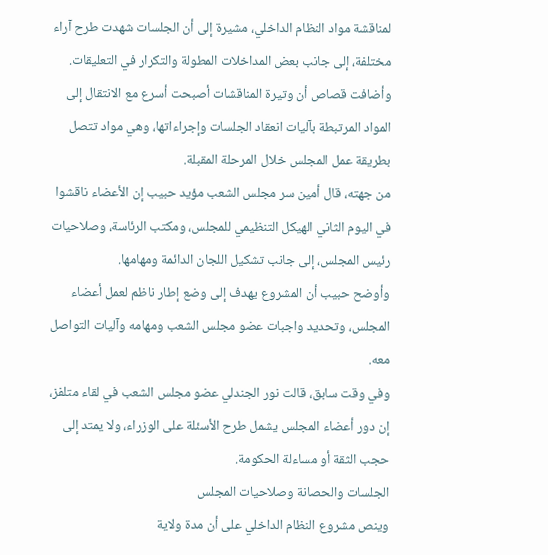لمناقشة مواد النظام الداخلي، مشيرة إلى أن الجلسات شهدت طرح آراء مختلفة، إلى جانب بعض المداخلات المطولة والتكرار في التعليقات.
وأضافت قصاص أن وتيرة المناقشات أصبحت أسرع مع الانتقال إلى المواد المرتبطة بآليات انعقاد الجلسات وإجراءاتها، وهي مواد تتصل بطريقة عمل المجلس خلال المرحلة المقبلة.
من جهته، قال أمين سر مجلس الشعب مؤيد حبيب إن الأعضاء ناقشوا في اليوم الثاني الهيكل التنظيمي للمجلس، ومكتب الرئاسة، وصلاحيات رئيس المجلس، إلى جانب تشكيل اللجان الدائمة ومهامها.
وأوضح حبيب أن المشروع يهدف إلى وضع إطار ناظم لعمل أعضاء المجلس، وتحديد واجبات عضو مجلس الشعب ومهامه وآليات التواصل معه.
وفي وقت سابق، قالت نور الجندلي عضو مجلس الشعب في لقاء متلفز، إن دور أعضاء المجلس يشمل طرح الأسئلة على الوزراء، ولا يمتد إلى حجب الثقة أو مساءلة الحكومة.
الجلسات والحصانة وصلاحيات المجلس
وينص مشروع النظام الداخلي على أن مدة ولاية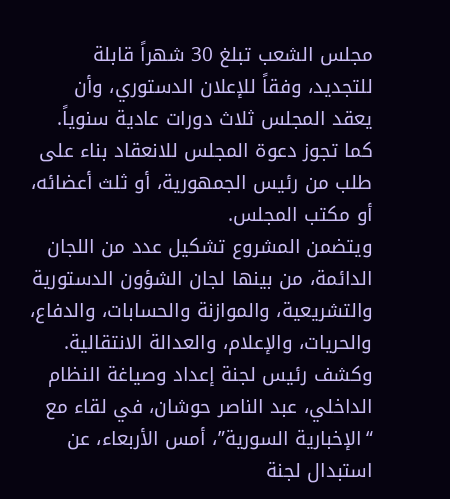مجلس الشعب تبلغ 30 شهراً قابلة للتجديد، وفقاً للإعلان الدستوري، وأن يعقد المجلس ثلاث دورات عادية سنوياً.
كما تجوز دعوة المجلس للانعقاد بناء على طلب من رئيس الجمهورية، أو ثلث أعضائه، أو مكتب المجلس.
ويتضمن المشروع تشكيل عدد من اللجان الدائمة، من بينها لجان الشؤون الدستورية والتشريعية، والموازنة والحسابات، والدفاع، والحريات، والإعلام، والعدالة الانتقالية.
وكشف رئيس لجنة إعداد وصياغة النظام الداخلي، عبد الناصر حوشان، في لقاء مع “الإخبارية السورية”، أمس الأربعاء، عن استبدال لجنة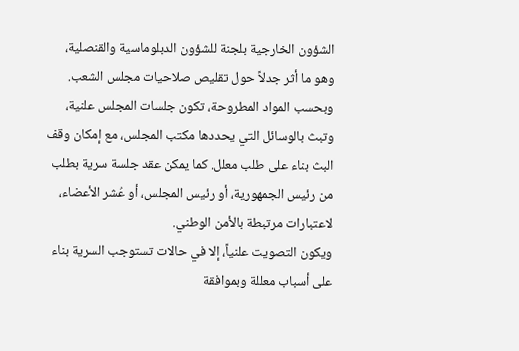الشؤون الخارجية بلجنة للشؤون الدبلوماسية والقنصلية، وهو ما أثر جدلاً حول تقليص صلاحيات مجلس الشعب.
وبحسب المواد المطروحة، تكون جلسات المجلس علنية، وتبث بالوسائل التي يحددها مكتب المجلس، مع إمكان وقف البث بناء على طلب معلل. كما يمكن عقد جلسة سرية بطلب من رئيس الجمهورية، أو رئيس المجلس، أو عُشر الأعضاء، لاعتبارات مرتبطة بالأمن الوطني.
ويكون التصويت علنياً، إلا في حالات تستوجب السرية بناء على أسباب معللة وبموافقة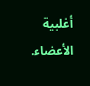أغلبية الأعضاء.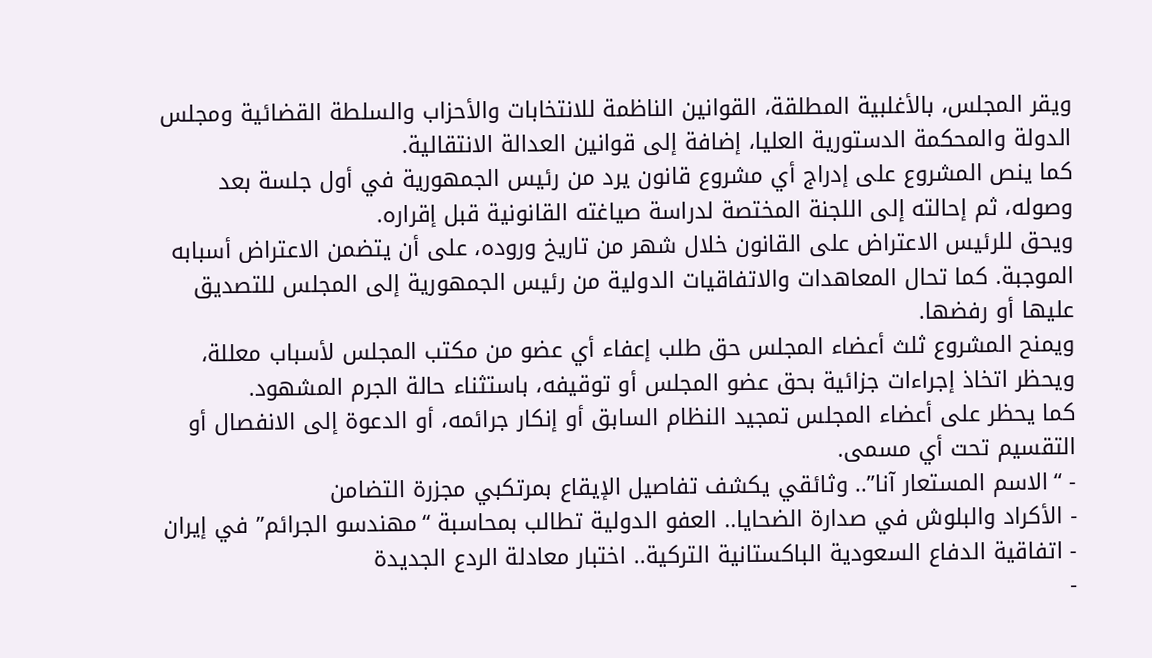ويقر المجلس، بالأغلبية المطلقة، القوانين الناظمة للانتخابات والأحزاب والسلطة القضائية ومجلس الدولة والمحكمة الدستورية العليا، إضافة إلى قوانين العدالة الانتقالية.
كما ينص المشروع على إدراج أي مشروع قانون يرد من رئيس الجمهورية في أول جلسة بعد وصوله، ثم إحالته إلى اللجنة المختصة لدراسة صياغته القانونية قبل إقراره.
ويحق للرئيس الاعتراض على القانون خلال شهر من تاريخ وروده، على أن يتضمن الاعتراض أسبابه الموجبة. كما تحال المعاهدات والاتفاقيات الدولية من رئيس الجمهورية إلى المجلس للتصديق عليها أو رفضها.
ويمنح المشروع ثلث أعضاء المجلس حق طلب إعفاء أي عضو من مكتب المجلس لأسباب معللة، ويحظر اتخاذ إجراءات جزائية بحق عضو المجلس أو توقيفه، باستثناء حالة الجرم المشهود.
كما يحظر على أعضاء المجلس تمجيد النظام السابق أو إنكار جرائمه، أو الدعوة إلى الانفصال أو التقسيم تحت أي مسمى.
- “الاسم المستعار آنا”.. وثائقي يكشف تفاصيل الإيقاع بمرتكبي مجزرة التضامن
- الأكراد والبلوش في صدارة الضحايا.. العفو الدولية تطالب بمحاسبة “مهندسو الجرائم” في إيران
- اتفاقية الدفاع السعودية الباكستانية التركية.. اختبار معادلة الردع الجديدة
-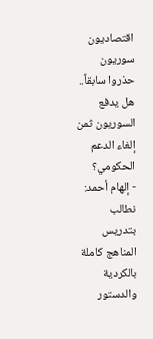اقتصاديون سوريون حذروا سابقاً.. هل يدفع السوريون ثمن إلغاء الدعم الحكومي؟
- إلهام أحمد: نطالب بتدريس المناهج كاملة بالكردية والدستور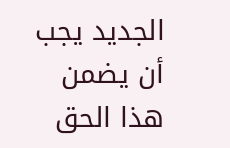الجديد يجب أن يضمن هذا الحق